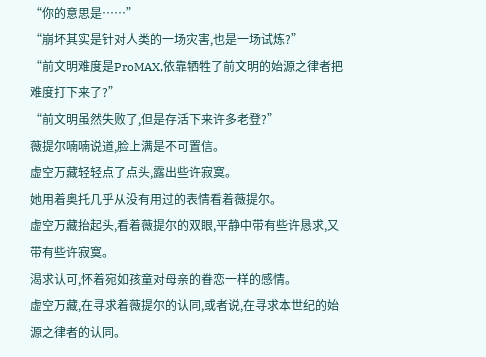“你的意思是……”
“崩坏其实是针对人类的一场灾害,也是一场试炼?”
“前文明难度是ProMAX,依靠牺牲了前文明的始源之律者把难度打下来了?”
“前文明虽然失败了,但是存活下来许多老登?”
薇提尔喃喃说道,脸上满是不可置信。
虚空万藏轻轻点了点头,露出些许寂寞。
她用着奥托几乎从没有用过的表情看着薇提尔。
虚空万藏抬起头,看着薇提尔的双眼,平静中带有些许恳求,又带有些许寂寞。
渴求认可,怀着宛如孩童对母亲的眷恋一样的感情。
虚空万藏,在寻求着薇提尔的认同,或者说,在寻求本世纪的始源之律者的认同。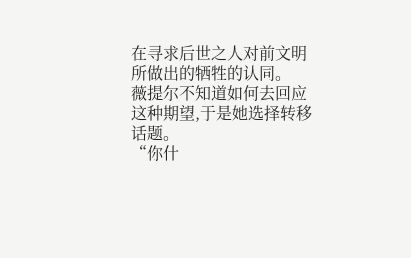在寻求后世之人对前文明所做出的牺牲的认同。
薇提尔不知道如何去回应这种期望,于是她选择转移话题。
“你什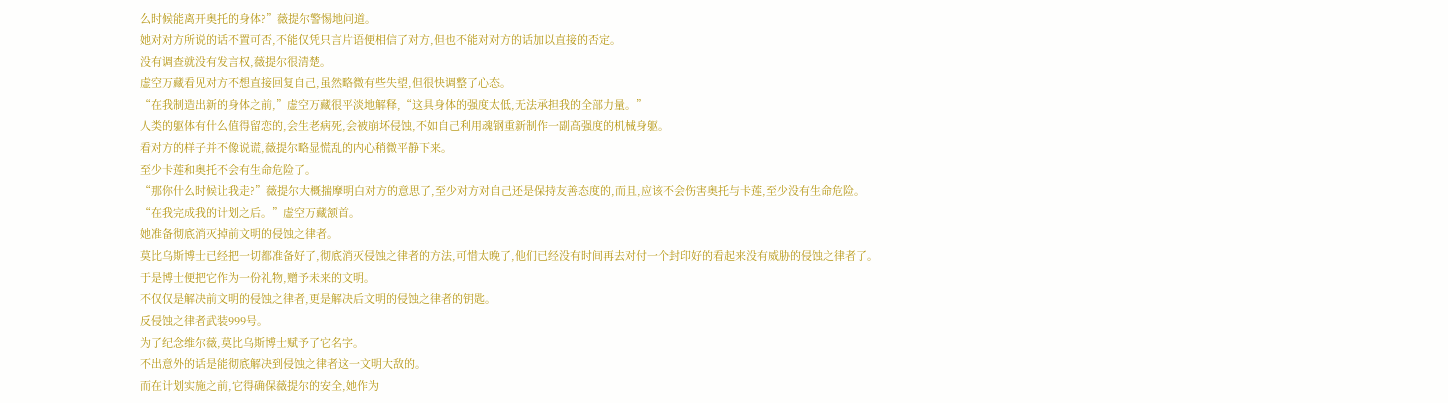么时候能离开奥托的身体?”薇提尔警惕地问道。
她对对方所说的话不置可否,不能仅凭只言片语便相信了对方,但也不能对对方的话加以直接的否定。
没有调查就没有发言权,薇提尔很清楚。
虚空万藏看见对方不想直接回复自己,虽然略微有些失望,但很快调整了心态。
“在我制造出新的身体之前,”虚空万藏很平淡地解释,“这具身体的强度太低,无法承担我的全部力量。”
人类的躯体有什么值得留恋的,会生老病死,会被崩坏侵蚀,不如自己利用魂钢重新制作一副高强度的机械身躯。
看对方的样子并不像说谎,薇提尔略显慌乱的内心稍微平静下来。
至少卡莲和奥托不会有生命危险了。
“那你什么时候让我走?”薇提尔大概揣摩明白对方的意思了,至少对方对自己还是保持友善态度的,而且,应该不会伤害奥托与卡莲,至少没有生命危险。
“在我完成我的计划之后。”虚空万藏颔首。
她准备彻底消灭掉前文明的侵蚀之律者。
莫比乌斯博士已经把一切都准备好了,彻底消灭侵蚀之律者的方法,可惜太晚了,他们已经没有时间再去对付一个封印好的看起来没有威胁的侵蚀之律者了。
于是博士便把它作为一份礼物,赠予未来的文明。
不仅仅是解决前文明的侵蚀之律者,更是解决后文明的侵蚀之律者的钥匙。
反侵蚀之律者武装999号。
为了纪念维尔薇,莫比乌斯博士赋予了它名字。
不出意外的话是能彻底解决到侵蚀之律者这一文明大敌的。
而在计划实施之前,它得确保薇提尔的安全,她作为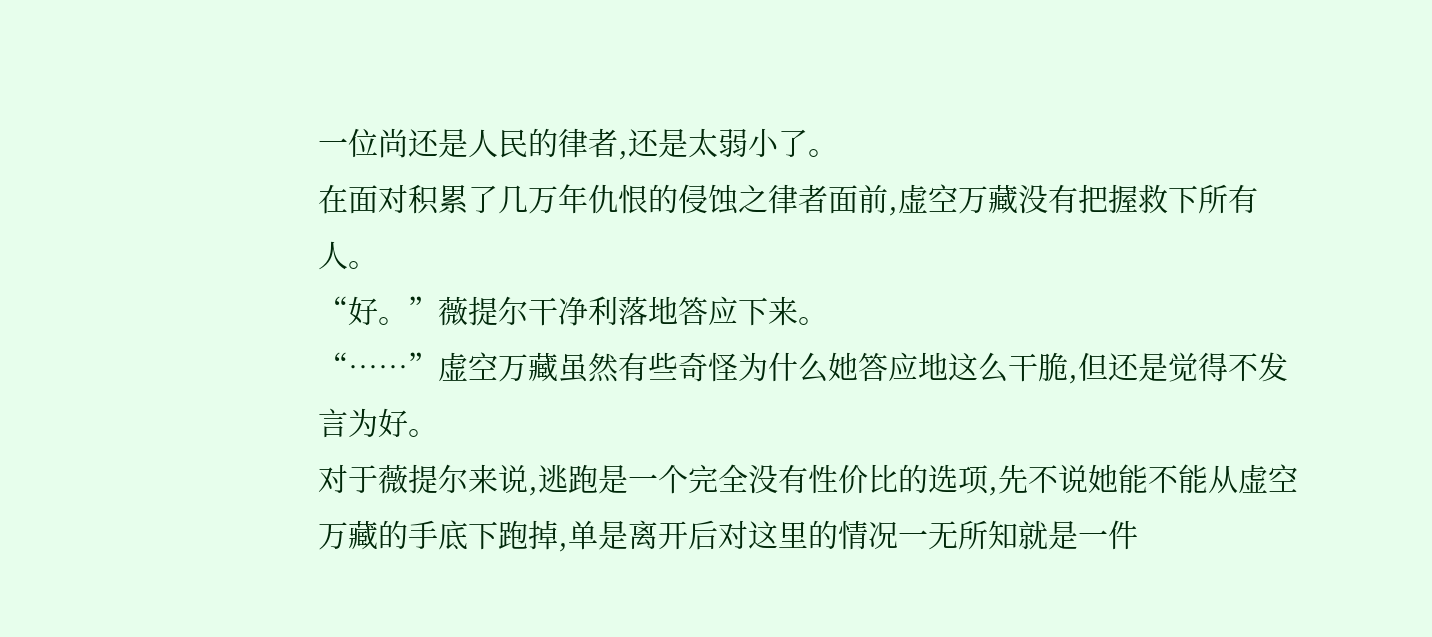一位尚还是人民的律者,还是太弱小了。
在面对积累了几万年仇恨的侵蚀之律者面前,虚空万藏没有把握救下所有人。
“好。”薇提尔干净利落地答应下来。
“……”虚空万藏虽然有些奇怪为什么她答应地这么干脆,但还是觉得不发言为好。
对于薇提尔来说,逃跑是一个完全没有性价比的选项,先不说她能不能从虚空万藏的手底下跑掉,单是离开后对这里的情况一无所知就是一件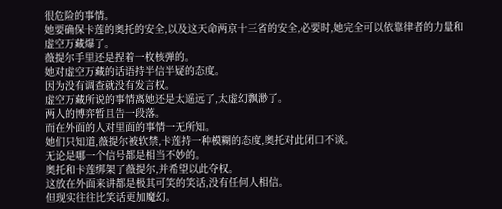很危险的事情。
她要确保卡莲的奥托的安全,以及这天命两京十三省的安全,必要时,她完全可以依靠律者的力量和虚空万藏爆了。
薇提尔手里还是捏着一枚核弹的。
她对虚空万藏的话语持半信半疑的态度。
因为没有调查就没有发言权。
虚空万藏所说的事情离她还是太遥远了,太虚幻飘渺了。
两人的博弈暂且告一段落。
而在外面的人对里面的事情一无所知。
她们只知道,薇提尔被软禁,卡莲持一种模糊的态度,奥托对此闭口不谈。
无论是哪一个信号都是相当不妙的。
奥托和卡莲绑架了薇提尔,并希望以此夺权。
这放在外面来讲都是极其可笑的笑话,没有任何人相信。
但现实往往比笑话更加魔幻。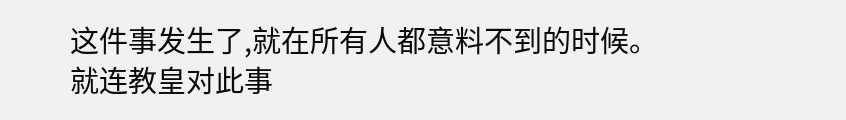这件事发生了,就在所有人都意料不到的时候。
就连教皇对此事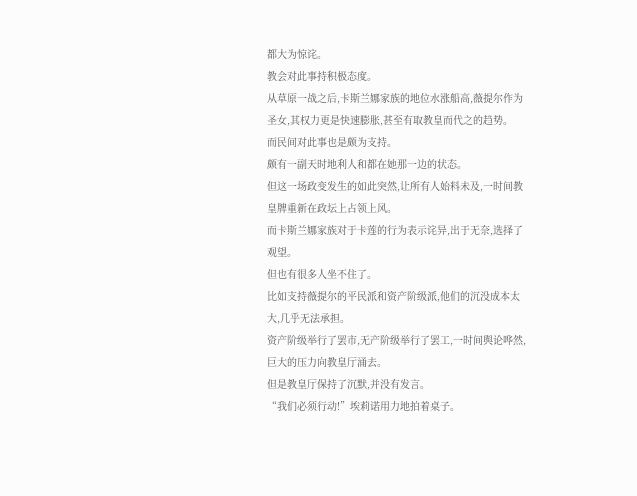都大为惊诧。
教会对此事持积极态度。
从草原一战之后,卡斯兰娜家族的地位水涨船高,薇提尔作为圣女,其权力更是快速膨胀,甚至有取教皇而代之的趋势。
而民间对此事也是颇为支持。
颇有一副天时地利人和都在她那一边的状态。
但这一场政变发生的如此突然,让所有人始料未及,一时间教皇牌重新在政坛上占领上风。
而卡斯兰娜家族对于卡莲的行为表示诧异,出于无奈,选择了观望。
但也有很多人坐不住了。
比如支持薇提尔的平民派和资产阶级派,他们的沉没成本太大,几乎无法承担。
资产阶级举行了罢市,无产阶级举行了罢工,一时间舆论哗然,巨大的压力向教皇厅涌去。
但是教皇厅保持了沉默,并没有发言。
“我们必须行动!”埃莉诺用力地拍着桌子。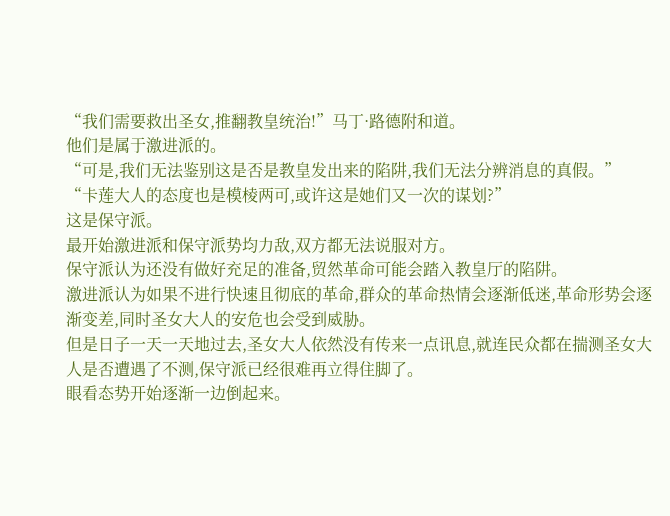“我们需要救出圣女,推翻教皇统治!”马丁·路德附和道。
他们是属于激进派的。
“可是,我们无法鉴别这是否是教皇发出来的陷阱,我们无法分辨消息的真假。”
“卡莲大人的态度也是模棱两可,或许这是她们又一次的谋划?”
这是保守派。
最开始激进派和保守派势均力敌,双方都无法说服对方。
保守派认为还没有做好充足的准备,贸然革命可能会踏入教皇厅的陷阱。
激进派认为如果不进行快速且彻底的革命,群众的革命热情会逐渐低迷,革命形势会逐渐变差,同时圣女大人的安危也会受到威胁。
但是日子一天一天地过去,圣女大人依然没有传来一点讯息,就连民众都在揣测圣女大人是否遭遇了不测,保守派已经很难再立得住脚了。
眼看态势开始逐渐一边倒起来。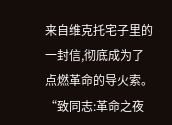来自维克托宅子里的一封信,彻底成为了点燃革命的导火索。
“致同志:革命之夜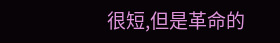很短,但是革命的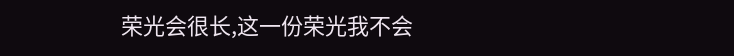荣光会很长,这一份荣光我不会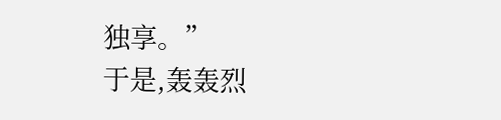独享。”
于是,轰轰烈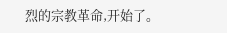烈的宗教革命,开始了。